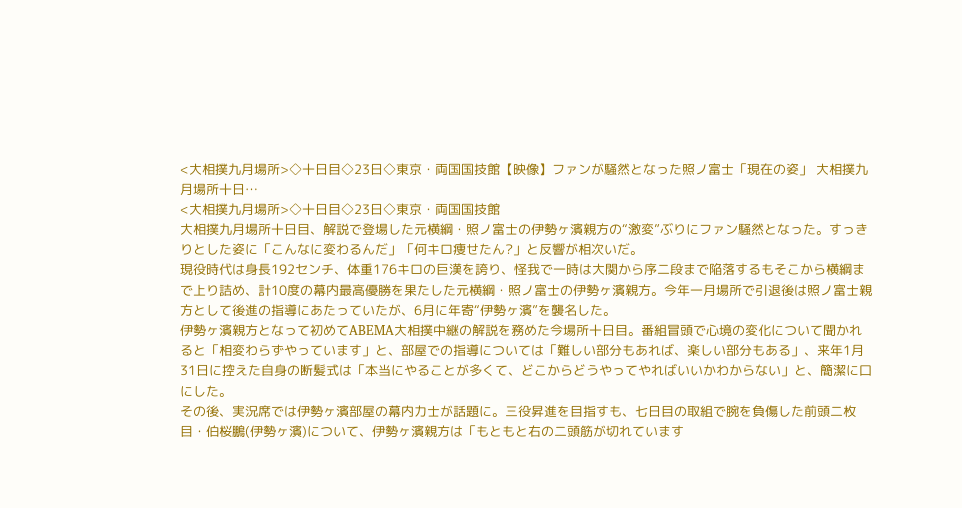<大相撲九月場所>◇十日目◇23日◇東京・両国国技館【映像】ファンが騒然となった照ノ富士「現在の姿」 大相撲九月場所十日…
<大相撲九月場所>◇十日目◇23日◇東京・両国国技館
大相撲九月場所十日目、解説で登場した元横綱・照ノ富士の伊勢ヶ濱親方の“激変”ぶりにファン騒然となった。すっきりとした姿に「こんなに変わるんだ」「何キロ痩せたん?」と反響が相次いだ。
現役時代は身長192センチ、体重176キロの巨漢を誇り、怪我で一時は大関から序二段まで陥落するもそこから横綱まで上り詰め、計10度の幕内最高優勝を果たした元横綱・照ノ富士の伊勢ヶ濱親方。今年一月場所で引退後は照ノ富士親方として後進の指導にあたっていたが、6月に年寄“伊勢ヶ濱”を襲名した。
伊勢ヶ濱親方となって初めてABEMA大相撲中継の解説を務めた今場所十日目。番組冒頭で心境の変化について聞かれると「相変わらずやっています」と、部屋での指導については「難しい部分もあれば、楽しい部分もある」、来年1月31日に控えた自身の断髪式は「本当にやることが多くて、どこからどうやってやればいいかわからない」と、簡潔に口にした。
その後、実況席では伊勢ヶ濱部屋の幕内力士が話題に。三役昇進を目指すも、七日目の取組で腕を負傷した前頭二枚目・伯桜鵬(伊勢ヶ濱)について、伊勢ヶ濱親方は「もともと右の二頭筋が切れています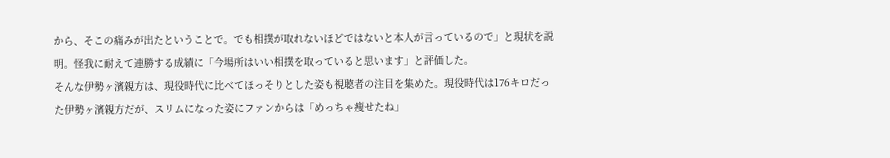から、そこの痛みが出たということで。でも相撲が取れないほどではないと本人が言っているので」と現状を説明。怪我に耐えて連勝する成績に「今場所はいい相撲を取っていると思います」と評価した。
そんな伊勢ヶ濱親方は、現役時代に比べてほっそりとした姿も視聴者の注目を集めた。現役時代は176キロだった伊勢ヶ濱親方だが、スリムになった姿にファンからは「めっちゃ痩せたね」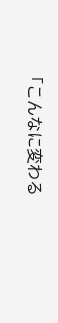「こんなに変わる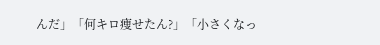んだ」「何キロ痩せたん?」「小さくなっ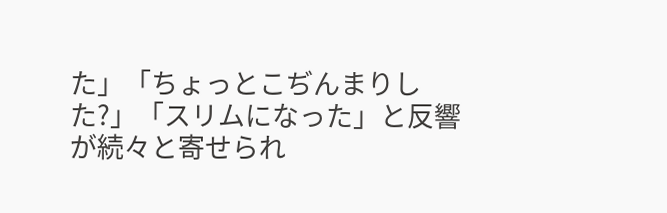た」「ちょっとこぢんまりした?」「スリムになった」と反響が続々と寄せられ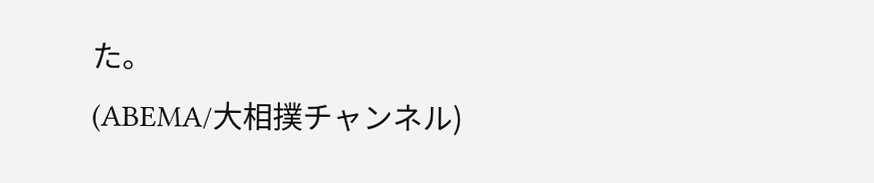た。
(ABEMA/大相撲チャンネル)